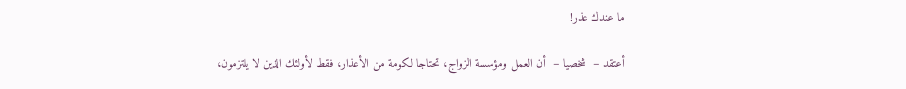ما عندك عذر!

أعتقد –  شخصيا –  أن العمل ومؤسسة الزواج، تحتاجا لكومة من الأعذار، فقط لأولئك الذين لا يلتزمون،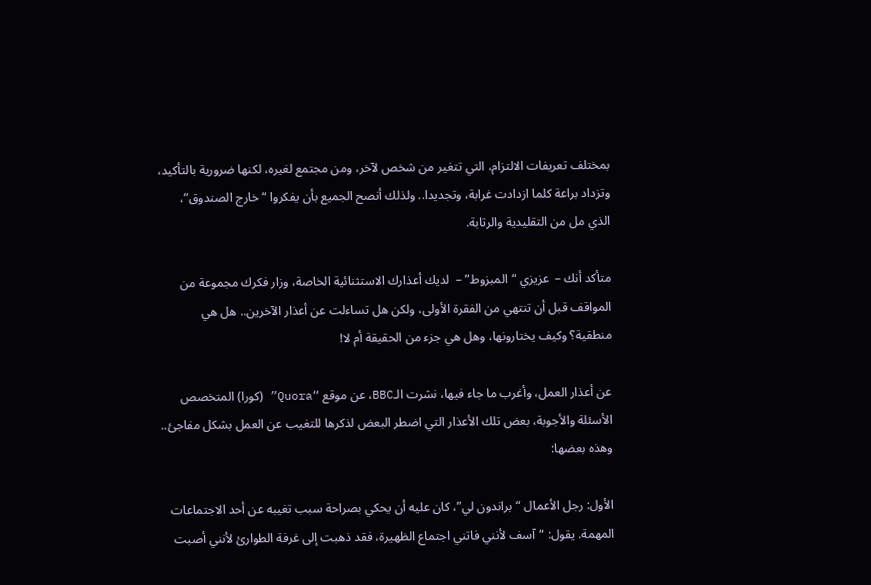بمختلف تعريفات الالتزام، التي تتغير من شخص لآخر، ومن مجتمع لغيره، لكنها ضرورية بالتأكيد، وتزداد براعة كلما ازدادت غرابة، وتجديدا.. ولذلك أنصح الجميع بأن يفكروا “خارج الصندوق”، الذي مل من التقليدية والرتابة.

متأكد أنك –  عزيزي “المبزوط” –  لديك أعذارك الاستثنائية الخاصة، وزار فكرك مجموعة من المواقف قبل أن تنتهي من الفقرة الأولى، ولكن هل تساءلت عن أعذار الآخرين.. هل هي منطقية؟ وكيف يختارونها، وهل هي جزء من الحقيقة أم لا!

عن أعذار العمل، وأغرب ما جاء فيها، نشرت الـBBC، عن موقع “Quora” (كورا) المتخصص الأسئلة والأجوبة، بعض تلك الأعذار التي اضطر البعض لذكرها للتغيب عن العمل بشكل مفاجئ.. وهذه بعضها:

الأول: رجل الأعمال “براندون لي”، كان عليه أن يحكي بصراحة سبب تغيبه عن أحد الاجتماعات المهمة. يقول: “آسف لأنني فاتني اجتماع الظهيرة، فقد ذهبت إلى غرفة الطوارئ لأنني أصبت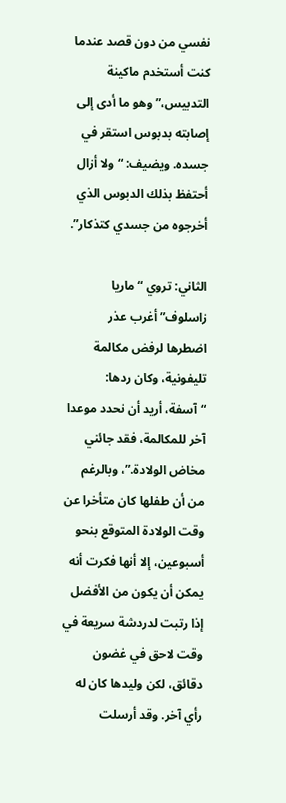نفسي من دون قصد عندما كنت أستخدم ماكينة التدبيس،” وهو ما أدى إلى إصابته بدبوس استقر في جسده. ويضيف: “ولا أزال أحتفظ بذلك الدبوس الذي أخرجوه من جسدي كتذكار”.

الثاني: تروي “ماريا زاسلوف” أغرب عذر اضطرها لرفض مكالمة تليفونية، وكان ردها: “آسفة، أريد أن نحدد موعدا آخر للمكالمة، فقد جائني مخاض الولادة.”، وبالرغم من أن طفلها كان متأخرا عن وقت الولادة المتوقع بنحو أسبوعين، إلا أنها فكرت أنه يمكن أن يكون من الأفضل إذا رتبت لدردشة سريعة في وقت لاحق في غضون دقائق، لكن وليدها كان له رأي آخر. وقد أرسلت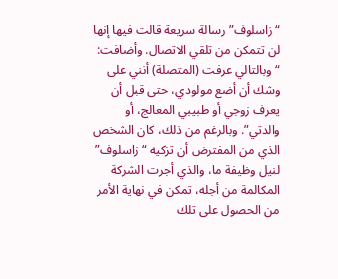“زاسلوف” رسالة سريعة قالت فيها إنها لن تتمكن من تلقي الاتصال. وأضافت: “وبالتالي عرفت (المتصلة) أنني على وشك أن أضع مولودي، حتى قبل أن يعرف زوجي أو طبيبي المعالج، أو والدتي”. وبالرغم من ذلك، كان الشخص الذي من المفترض أن تزكيه “زاسلوف” لنيل وظيفة ما، والذي أجرت الشركة المكالمة من أجله، تمكن في نهاية الأمر من الحصول على تلك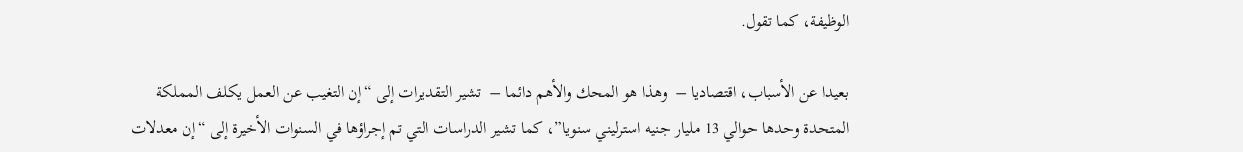الوظيفة، كما تقول.

بعيدا عن الأسباب، اقتصاديا –  وهذا هو المحك والأهم دائما –  تشير التقديرات إلى “إن التغيب عن العمل يكلف المملكة المتحدة وحدها حوالي 13 مليار جنيه استرليني سنويا”، كما تشير الدراسات التي تم إجراؤها في السنوات الأخيرة إلى “إن معدلات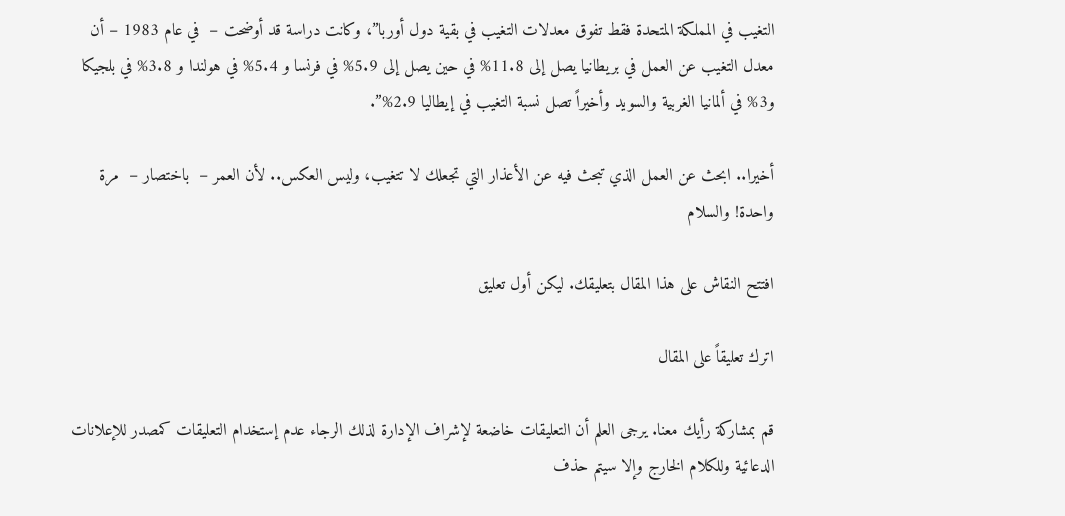التغيب في المملكة المتحدة فقط تفوق معدلات التغيب في بقية دول أوربا”، وكانت دراسة قد أوضحت –  في عام 1983 – أن معدل التغيب عن العمل في بريطانيا يصل إلى 11.8% في حين يصل إلى 5.9% في فرنسا و 5.4% في هولندا و 3.8% في بلجيكا و3% في ألمانيا الغربية والسويد وأخيراً تصل نسبة التغيب في إيطاليا 2.9%”.

أخيرا.. ابحث عن العمل الذي تبحث فيه عن الأعذار التي تجعلك لا تتغيب، وليس العكس.. لأن العمر –  باختصار –  مرة واحدة! والسلام

افتتح النقاش على هذا المقال بتعليقك. ليكن أول تعليق

اترك تعليقاً على المقال

قم بمشاركة رأيك معنا. يرجى العلم أن التعليقات خاضعة لإشراف الإدارة لذلك الرجاء عدم إستخدام التعليقات كمصدر للإعلانات الدعائية وللكلام الخارج وإلا سيتم حذف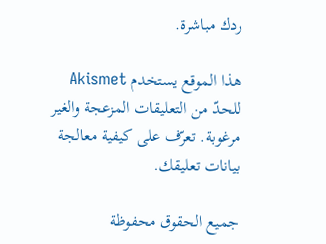ردك مباشرة.

هذا الموقع يستخدم Akismet للحدّ من التعليقات المزعجة والغير مرغوبة. تعرّف على كيفية معالجة بيانات تعليقك.

جميع الحقوق محفوظة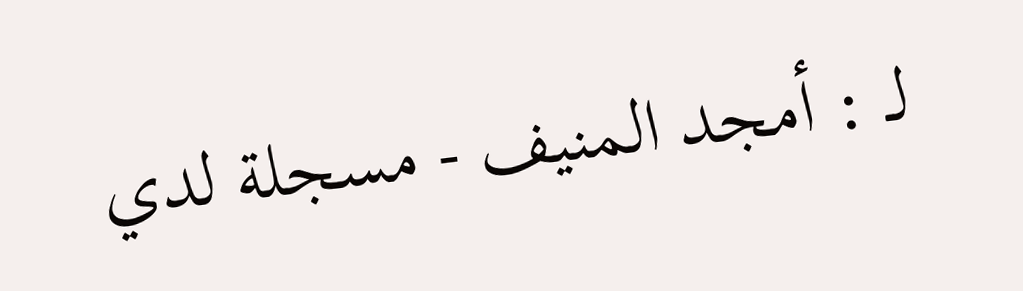لـ : أمجد المنيف - مسجلة لدي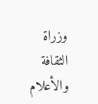وزراة الثقافة والأعلام